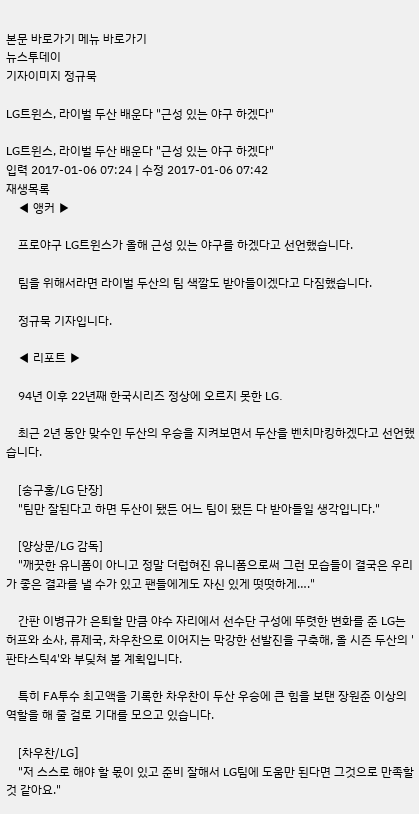본문 바로가기 메뉴 바로가기
뉴스투데이
기자이미지 정규묵

LG트윈스, 라이벌 두산 배운다 "근성 있는 야구 하겠다"

LG트윈스, 라이벌 두산 배운다 "근성 있는 야구 하겠다"
입력 2017-01-06 07:24 | 수정 2017-01-06 07:42
재생목록
    ◀ 앵커 ▶

    프로야구 LG트윈스가 올해 근성 있는 야구를 하겠다고 선언했습니다.

    팀을 위해서라면 라이벌 두산의 팀 색깔도 받아들이겠다고 다짐했습니다.

    정규묵 기자입니다.

    ◀ 리포트 ▶

    94년 이후 22년째 한국시리즈 정상에 오르지 못한 LG.

    최근 2년 동안 맞수인 두산의 우승을 지켜보면서 두산을 벤치마킹하겠다고 선언했습니다.

    [송구홍/LG 단장]
    "팀만 잘된다고 하면 두산이 됐든 어느 팀이 됐든 다 받아들일 생각입니다."

    [양상문/LG 감독]
    "깨끗한 유니폼이 아니고 정말 더럽혀진 유니폼으로써 그런 모습들이 결국은 우리가 좋은 결과를 낼 수가 있고 팬들에게도 자신 있게 떳떳하게…."

    간판 이병규가 은퇴할 만큼 야수 자리에서 선수단 구성에 뚜렷한 변화를 준 LG는 허프와 소사, 류제국, 차우찬으로 이어지는 막강한 선발진을 구축해, 올 시즌 두산의 '판타스틱4'와 부딪쳐 볼 계획입니다.

    특히 FA투수 최고액을 기록한 차우찬이 두산 우승에 큰 힘을 보탠 장원준 이상의 역할을 해 줄 걸로 기대를 모으고 있습니다.

    [차우찬/LG]
    "저 스스로 해야 할 몫이 있고 준비 잘해서 LG팀에 도움만 된다면 그것으로 만족할 것 같아요."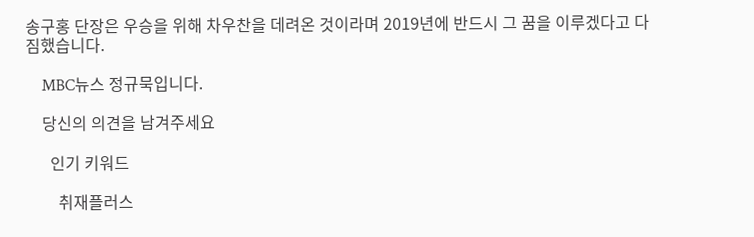송구홍 단장은 우승을 위해 차우찬을 데려온 것이라며 2019년에 반드시 그 꿈을 이루겠다고 다짐했습니다.

    MBC뉴스 정규묵입니다.

    당신의 의견을 남겨주세요

      인기 키워드

        취재플러스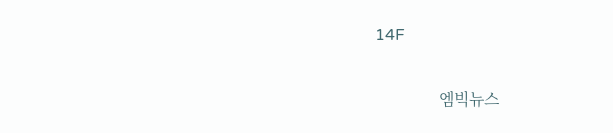14F

                엠빅뉴스